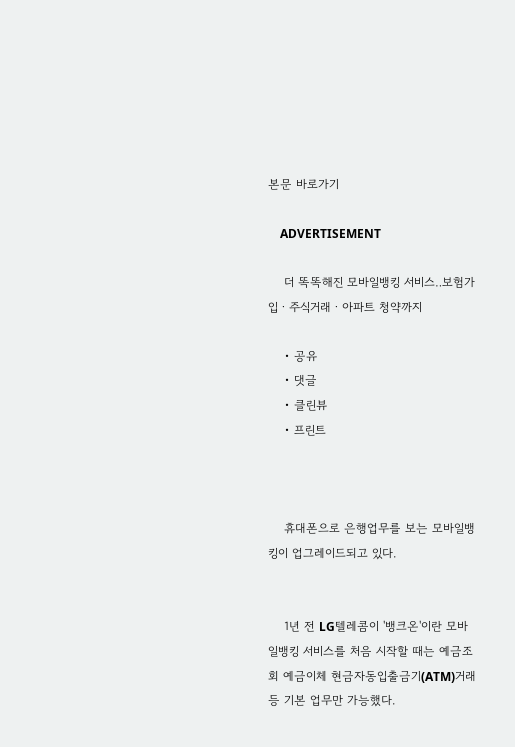본문 바로가기

    ADVERTISEMENT

    더 똑똑해진 모바일뱅킹 서비스‥보험가입ㆍ주식거래ㆍ아파트 청약까지

    • 공유
    • 댓글
    • 클린뷰
    • 프린트



    휴대폰으로 은행업무를 보는 모바일뱅킹이 업그레이드되고 있다.


    1년 전 LG텔레콤이 '뱅크온'이란 모바일뱅킹 서비스를 처음 시작할 때는 예금조회 예금이체 현금자동입출금기(ATM)거래 등 기본 업무만 가능했다.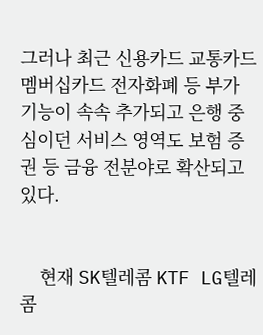그러나 최근 신용카드 교통카드 멤버십카드 전자화폐 등 부가 기능이 속속 추가되고 은행 중심이던 서비스 영역도 보험 증권 등 금융 전분야로 확산되고 있다.


    현재 SK텔레콤 KTF LG텔레콤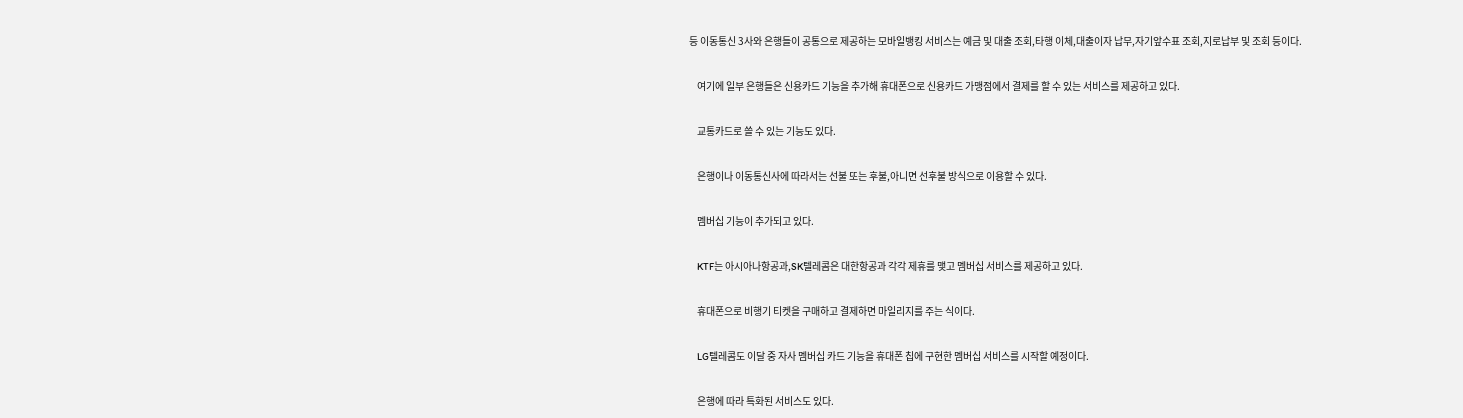등 이동통신 3사와 은행들이 공통으로 제공하는 모바일뱅킹 서비스는 예금 및 대출 조회,타행 이체,대출이자 납무,자기앞수표 조회,지로납부 및 조회 등이다.


    여기에 일부 은행들은 신용카드 기능을 추가해 휴대폰으로 신용카드 가맹점에서 결제를 할 수 있는 서비스를 제공하고 있다.


    교통카드로 쓸 수 있는 기능도 있다.


    은행이나 이동통신사에 따라서는 선불 또는 후불,아니면 선후불 방식으로 이용할 수 있다.


    멤버십 기능이 추가되고 있다.


    KTF는 아시아나항공과,SK텔레콤은 대한항공과 각각 제휴를 맺고 멤버십 서비스를 제공하고 있다.


    휴대폰으로 비행기 티켓을 구매하고 결제하면 마일리지를 주는 식이다.


    LG텔레콤도 이달 중 자사 멤버십 카드 기능을 휴대폰 칩에 구현한 멤버십 서비스를 시작할 예정이다.


    은행에 따라 특화된 서비스도 있다.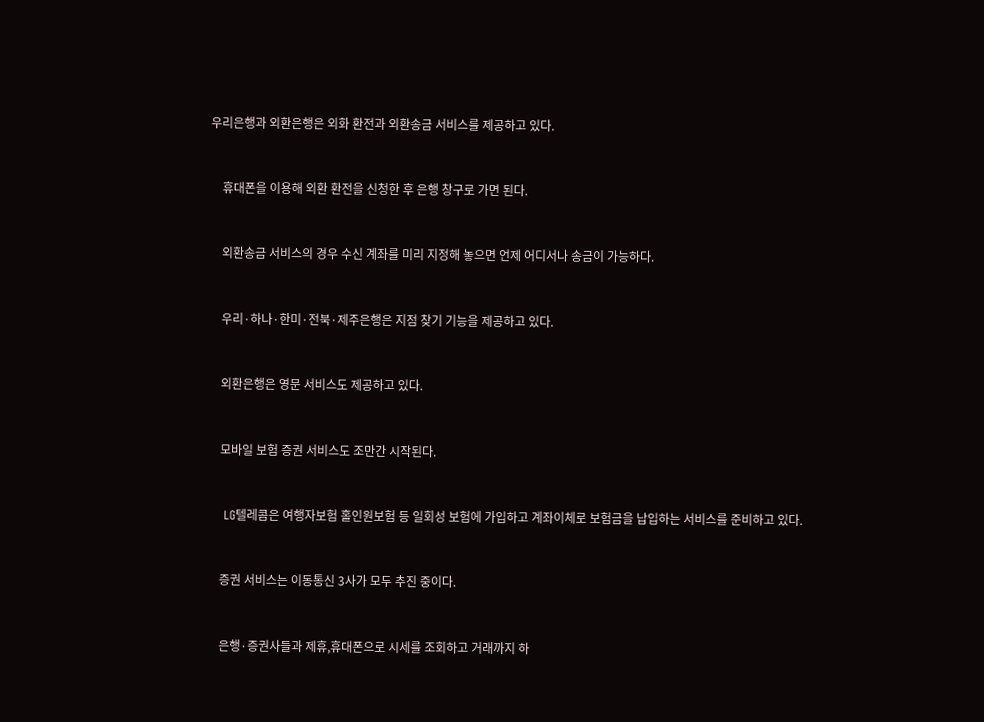우리은행과 외환은행은 외화 환전과 외환송금 서비스를 제공하고 있다.


    휴대폰을 이용해 외환 환전을 신청한 후 은행 창구로 가면 된다.


    외환송금 서비스의 경우 수신 계좌를 미리 지정해 놓으면 언제 어디서나 송금이 가능하다.


    우리·하나·한미·전북·제주은행은 지점 찾기 기능을 제공하고 있다.


    외환은행은 영문 서비스도 제공하고 있다.


    모바일 보험 증권 서비스도 조만간 시작된다.


    LG텔레콤은 여행자보험 홀인원보험 등 일회성 보험에 가입하고 계좌이체로 보험금을 납입하는 서비스를 준비하고 있다.


    증권 서비스는 이동통신 3사가 모두 추진 중이다.


    은행·증권사들과 제휴,휴대폰으로 시세를 조회하고 거래까지 하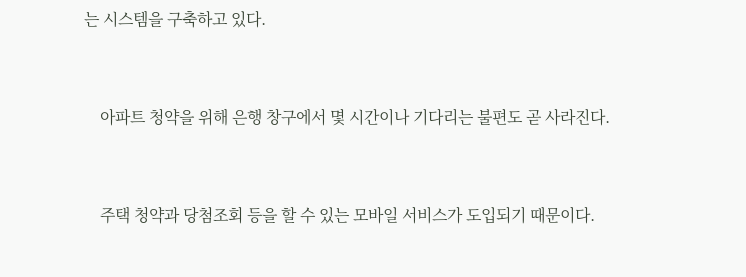는 시스템을 구축하고 있다.


    아파트 청약을 위해 은행 창구에서 몇 시간이나 기다리는 불편도 곧 사라진다.


    주택 청약과 당첨조회 등을 할 수 있는 모바일 서비스가 도입되기 때문이다.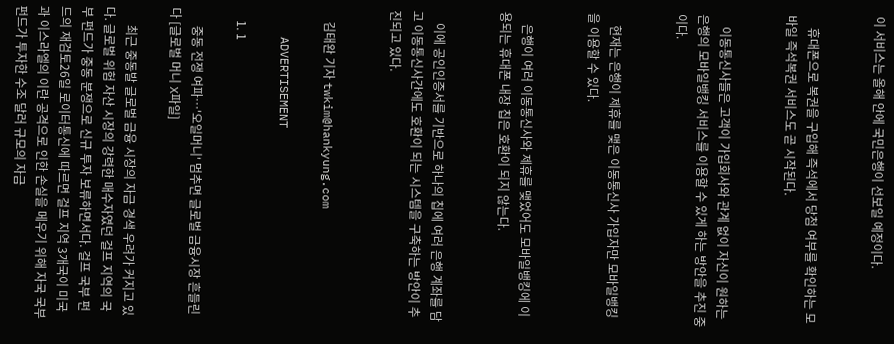이 서비스는 올해 안에 국민은행이 선보일 예정이다.


    휴대폰으로 복권을 구입해 즉석에서 당첨 여부를 확인하는 모바일 즉석복권 서비스도 곧 시작된다.


    이동통신사들은 고객이 가입회사와 관계 없이 자신이 원하는 은행의 모바일뱅킹 서비스를 이용할 수 있게 하는 방안을 추진 중이다.


    현재는 은행이 제휴를 맺은 이동통신사 가입자만 모바일뱅킹을 이용할 수 있다.


    은행이 여러 이동통신사와 제휴를 맺었어도 모바일뱅킹에 이용되는 휴대폰 내장 칩은 호환이 되지 않는다.


    이에 공인인증서를 기반으로 하나의 칩에 여러 은행 계좌를 담고 이동통신사간에도 호환이 되는 시스템을 구축하는 방안이 추진되고 있다.


    김태완 기자 twkim@hankyung.com

    ADVERTISEMENT

    1. 1

      중동 전쟁 여파…'오일머니' 멈추면 글로벌 금융시장 흔들린다 [글로벌 머니 X파일]

      최근 중동발 글로벌 금융 시장의 자금 경색 우려가 커지고 있다. 글로벌 위험 자산 시장의 강력한 매수자였던 걸프 지역의 국부 펀드가 중동 분쟁으로 신규 투자 보류하면서다. 걸프 국부 펀드의 재검토26일 로이터통신에 따르면 걸프 지역 3개국이 미국과 이스라엘의 이란 공격으로 인한 손실을 메우기 위해 자국 국부펀드가 투자한 수조 달러 규모의 자금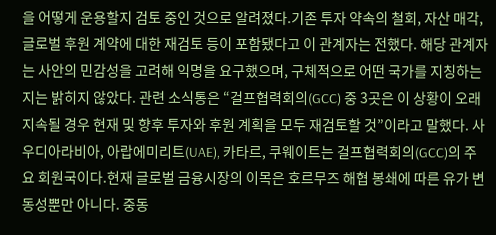을 어떻게 운용할지 검토 중인 것으로 알려졌다.기존 투자 약속의 철회, 자산 매각, 글로벌 후원 계약에 대한 재검토 등이 포함됐다고 이 관계자는 전했다. 해당 관계자는 사안의 민감성을 고려해 익명을 요구했으며, 구체적으로 어떤 국가를 지칭하는지는 밝히지 않았다. 관련 소식통은 “걸프협력회의(GCC) 중 3곳은 이 상황이 오래 지속될 경우 현재 및 향후 투자와 후원 계획을 모두 재검토할 것”이라고 말했다. 사우디아라비아, 아랍에미리트(UAE), 카타르, 쿠웨이트는 걸프협력회의(GCC)의 주요 회원국이다.현재 글로벌 금융시장의 이목은 호르무즈 해협 봉쇄에 따른 유가 변동성뿐만 아니다. 중동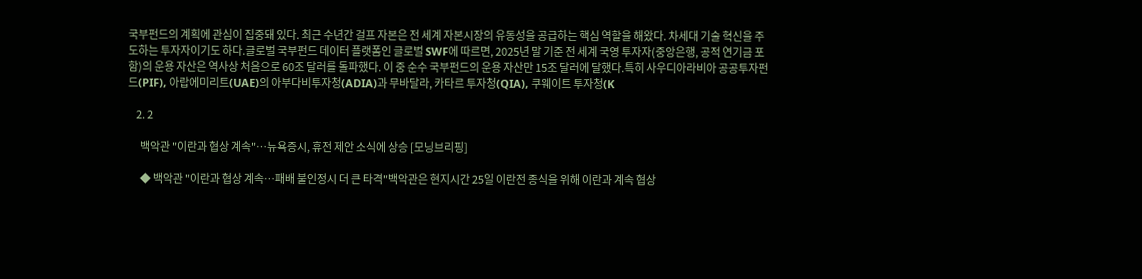국부펀드의 계획에 관심이 집중돼 있다. 최근 수년간 걸프 자본은 전 세계 자본시장의 유동성을 공급하는 핵심 역할을 해왔다. 차세대 기술 혁신을 주도하는 투자자이기도 하다.글로벌 국부펀드 데이터 플랫폼인 글로벌 SWF에 따르면, 2025년 말 기준 전 세계 국영 투자자(중앙은행, 공적 연기금 포함)의 운용 자산은 역사상 처음으로 60조 달러를 돌파했다. 이 중 순수 국부펀드의 운용 자산만 15조 달러에 달했다.특히 사우디아라비아 공공투자펀드(PIF), 아랍에미리트(UAE)의 아부다비투자청(ADIA)과 무바달라, 카타르 투자청(QIA), 쿠웨이트 투자청(K

    2. 2

      백악관 "이란과 협상 계속"…뉴욕증시, 휴전 제안 소식에 상승 [모닝브리핑]

      ◆ 백악관 "이란과 협상 계속…패배 불인정시 더 큰 타격"백악관은 현지시간 25일 이란전 종식을 위해 이란과 계속 협상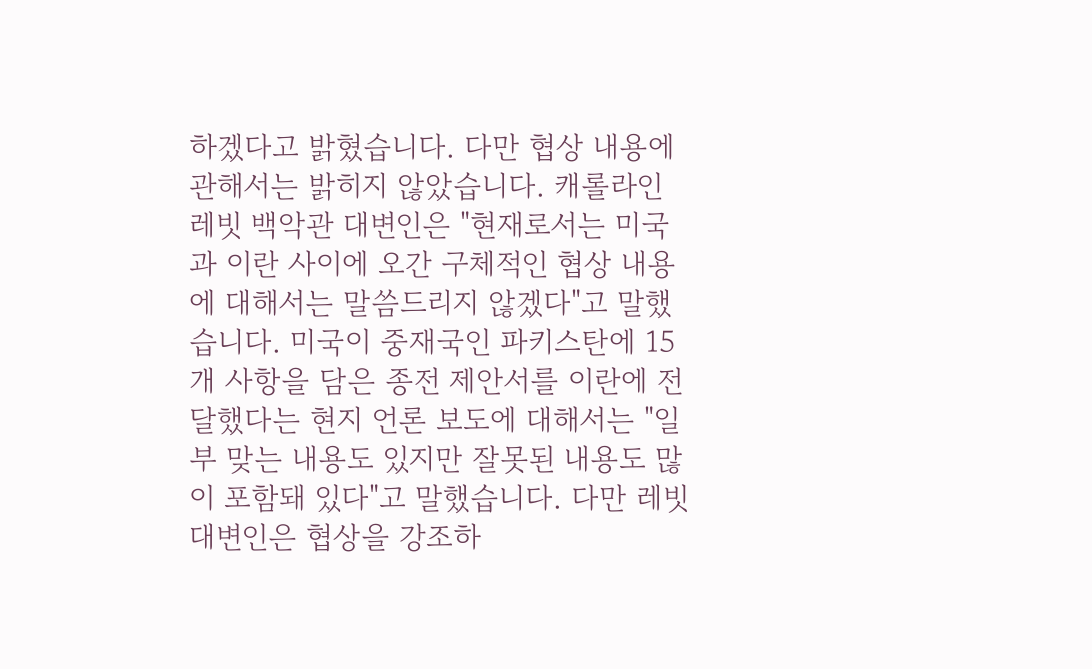하겠다고 밝혔습니다. 다만 협상 내용에 관해서는 밝히지 않았습니다. 캐롤라인 레빗 백악관 대변인은 "현재로서는 미국과 이란 사이에 오간 구체적인 협상 내용에 대해서는 말씀드리지 않겠다"고 말했습니다. 미국이 중재국인 파키스탄에 15개 사항을 담은 종전 제안서를 이란에 전달했다는 현지 언론 보도에 대해서는 "일부 맞는 내용도 있지만 잘못된 내용도 많이 포함돼 있다"고 말했습니다. 다만 레빗 대변인은 협상을 강조하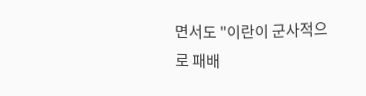면서도 "이란이 군사적으로 패배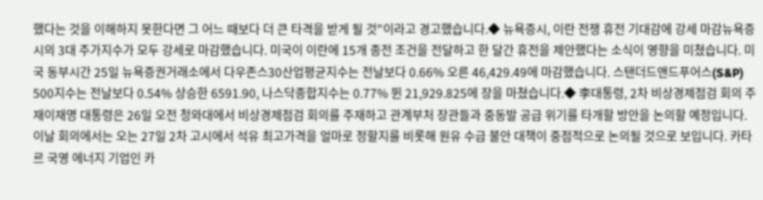했다는 것을 이해하지 못한다면 그 어느 때보다 더 큰 타격을 받게 될 것"이라고 경고했습니다.◆ 뉴욕증시, 이란 전쟁 휴전 기대감에 강세 마감뉴욕증시의 3대 주가지수가 모두 강세로 마감했습니다. 미국이 이란에 15개 종전 조건을 전달하고 한 달간 휴전을 제안했다는 소식이 영향을 미쳤습니다. 미국 동부시간 25일 뉴욕증권거래소에서 다우존스30산업평균지수는 전날보다 0.66% 오른 46,429.49에 마감했습니다. 스탠더드앤드푸어스(S&P) 500지수는 전날보다 0.54% 상승한 6591.90, 나스닥종합지수는 0.77% 뛴 21,929.825에 장을 마쳤습니다.◆ 李대통령, 2차 비상경제점검 회의 주재이재명 대통령은 26일 오전 청와대에서 비상경제점검 회의를 주재하고 관계부처 장관들과 중동발 공급 위기를 타개할 방안을 논의할 예정입니다. 이날 회의에서는 오는 27일 2차 고시에서 석유 최고가격을 얼마로 정할지를 비롯해 원유 수급 불안 대책이 중점적으로 논의될 것으로 보입니다. 카타르 국영 에너지 기업인 카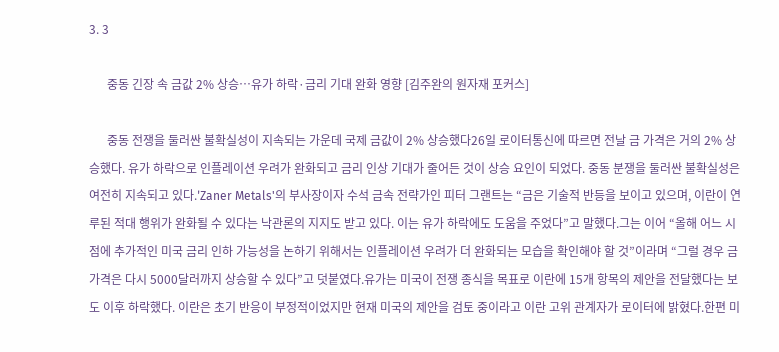3. 3

      중동 긴장 속 금값 2% 상승…유가 하락·금리 기대 완화 영향 [김주완의 원자재 포커스]

      중동 전쟁을 둘러싼 불확실성이 지속되는 가운데 국제 금값이 2% 상승했다26일 로이터통신에 따르면 전날 금 가격은 거의 2% 상승했다. 유가 하락으로 인플레이션 우려가 완화되고 금리 인상 기대가 줄어든 것이 상승 요인이 되었다. 중동 분쟁을 둘러싼 불확실성은 여전히 지속되고 있다.'Zaner Metals'의 부사장이자 수석 금속 전략가인 피터 그랜트는 “금은 기술적 반등을 보이고 있으며, 이란이 연루된 적대 행위가 완화될 수 있다는 낙관론의 지지도 받고 있다. 이는 유가 하락에도 도움을 주었다”고 말했다.그는 이어 “올해 어느 시점에 추가적인 미국 금리 인하 가능성을 논하기 위해서는 인플레이션 우려가 더 완화되는 모습을 확인해야 할 것”이라며 “그럴 경우 금 가격은 다시 5000달러까지 상승할 수 있다”고 덧붙였다.유가는 미국이 전쟁 종식을 목표로 이란에 15개 항목의 제안을 전달했다는 보도 이후 하락했다. 이란은 초기 반응이 부정적이었지만 현재 미국의 제안을 검토 중이라고 이란 고위 관계자가 로이터에 밝혔다.한편 미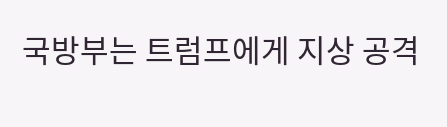국방부는 트럼프에게 지상 공격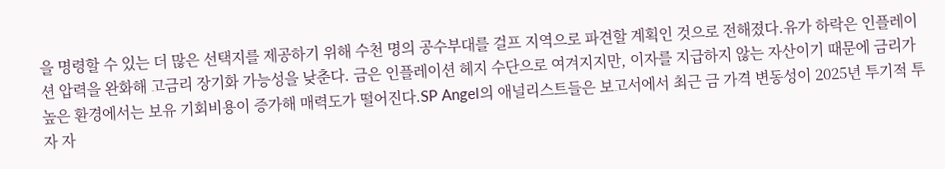을 명령할 수 있는 더 많은 선택지를 제공하기 위해 수천 명의 공수부대를 걸프 지역으로 파견할 계획인 것으로 전해졌다.유가 하락은 인플레이션 압력을 완화해 고금리 장기화 가능성을 낮춘다. 금은 인플레이션 헤지 수단으로 여겨지지만, 이자를 지급하지 않는 자산이기 때문에 금리가 높은 환경에서는 보유 기회비용이 증가해 매력도가 떨어진다.SP Angel의 애널리스트들은 보고서에서 최근 금 가격 변동성이 2025년 투기적 투자 자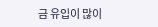금 유입이 많이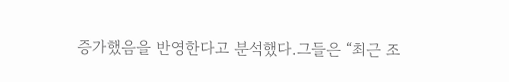증가했음을 반영한다고 분석했다.그들은 “최근 조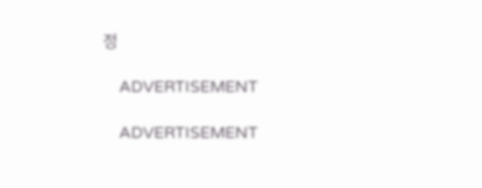정

    ADVERTISEMENT

    ADVERTISEMENT